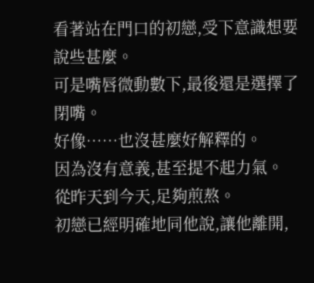看著站在門口的初戀,受下意識想要說些甚麼。
可是嘴唇微動數下,最後還是選擇了閉嘴。
好像……也沒甚麼好解釋的。
因為沒有意義,甚至提不起力氣。
從昨天到今天,足夠煎熬。
初戀已經明確地同他說,讓他離開,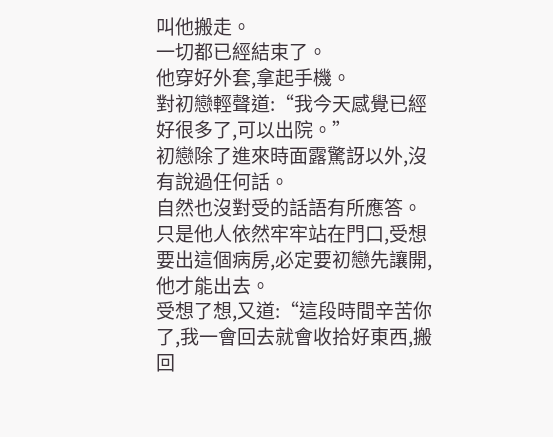叫他搬走。
一切都已經結束了。
他穿好外套,拿起手機。
對初戀輕聲道:“我今天感覺已經好很多了,可以出院。”
初戀除了進來時面露驚訝以外,沒有說過任何話。
自然也沒對受的話語有所應答。
只是他人依然牢牢站在門口,受想要出這個病房,必定要初戀先讓開,他才能出去。
受想了想,又道:“這段時間辛苦你了,我一會回去就會收拾好東西,搬回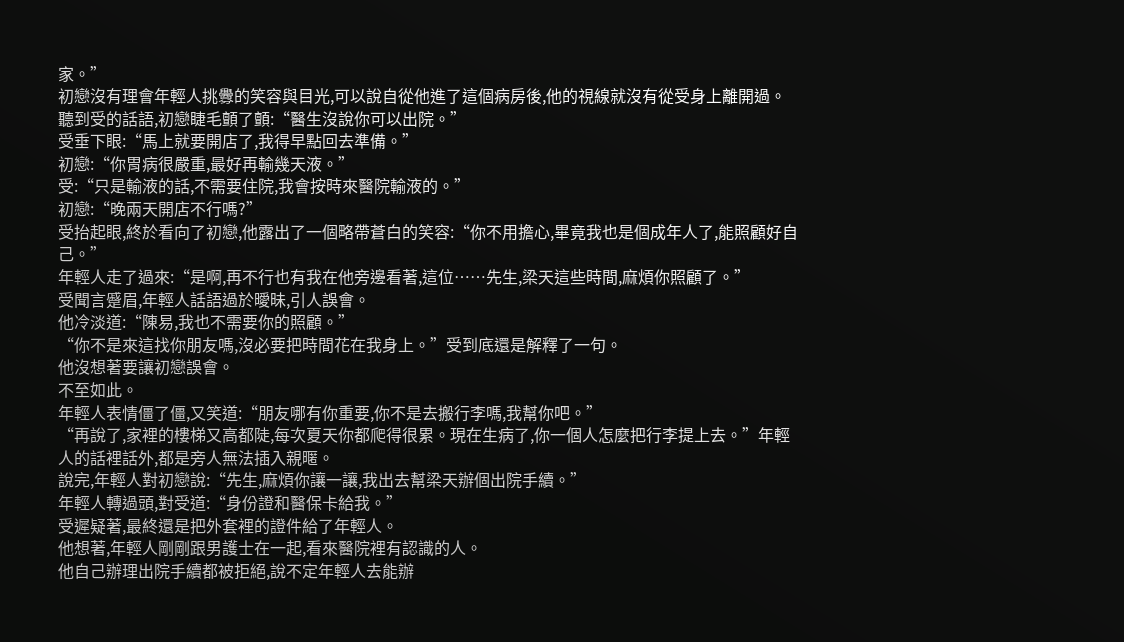家。”
初戀沒有理會年輕人挑釁的笑容與目光,可以說自從他進了這個病房後,他的視線就沒有從受身上離開過。
聽到受的話語,初戀睫毛顫了顫:“醫生沒說你可以出院。”
受垂下眼:“馬上就要開店了,我得早點回去準備。”
初戀:“你胃病很嚴重,最好再輸幾天液。”
受:“只是輸液的話,不需要住院,我會按時來醫院輸液的。”
初戀:“晚兩天開店不行嗎?”
受抬起眼,終於看向了初戀,他露出了一個略帶蒼白的笑容:“你不用擔心,畢竟我也是個成年人了,能照顧好自己。”
年輕人走了過來:“是啊,再不行也有我在他旁邊看著,這位……先生,梁天這些時間,麻煩你照顧了。”
受聞言蹙眉,年輕人話語過於曖昧,引人誤會。
他冷淡道:“陳易,我也不需要你的照顧。”
“你不是來這找你朋友嗎,沒必要把時間花在我身上。”受到底還是解釋了一句。
他沒想著要讓初戀誤會。
不至如此。
年輕人表情僵了僵,又笑道:“朋友哪有你重要,你不是去搬行李嗎,我幫你吧。”
“再說了,家裡的樓梯又高都陡,每次夏天你都爬得很累。現在生病了,你一個人怎麼把行李提上去。”年輕人的話裡話外,都是旁人無法插入親暱。
說完,年輕人對初戀說:“先生,麻煩你讓一讓,我出去幫梁天辦個出院手續。”
年輕人轉過頭,對受道:“身份證和醫保卡給我。”
受遲疑著,最終還是把外套裡的證件給了年輕人。
他想著,年輕人剛剛跟男護士在一起,看來醫院裡有認識的人。
他自己辦理出院手續都被拒絕,說不定年輕人去能辦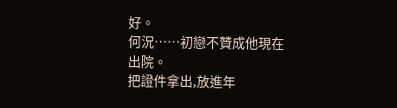好。
何況……初戀不贊成他現在出院。
把證件拿出,放進年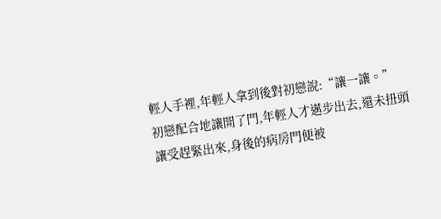輕人手裡,年輕人拿到後對初戀說:“讓一讓。”
初戀配合地讓開了門,年輕人才邁步出去,還未扭頭讓受趕緊出來,身後的病房門便被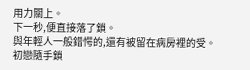用力關上。
下一秒,便直接落了鎖。
與年輕人一般錯愕的,還有被留在病房裡的受。
初戀隨手鎖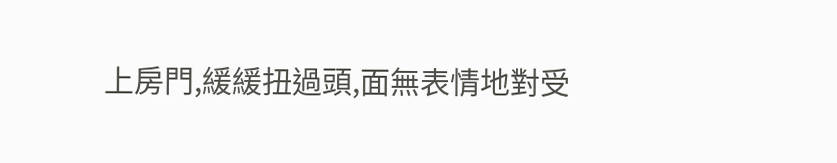上房門,緩緩扭過頭,面無表情地對受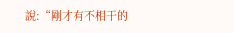說:“剛才有不相干的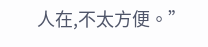人在,不太方便。”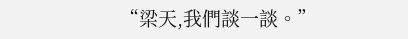“梁天,我們談一談。”